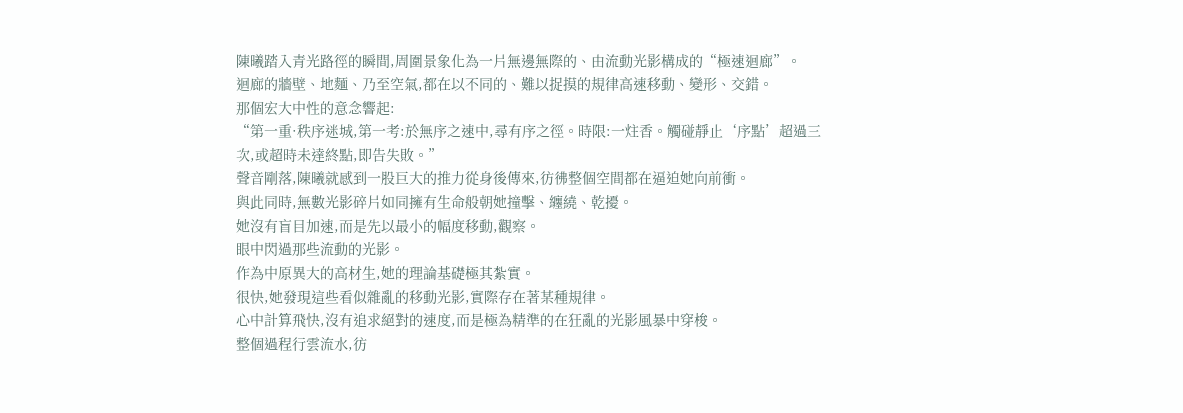陳曦踏入青光路徑的瞬間,周圍景象化為一片無邊無際的、由流動光影構成的“極速迴廊”。
迴廊的牆壁、地麵、乃至空氣,都在以不同的、難以捉摸的規律高速移動、變形、交錯。
那個宏大中性的意念響起:
“第一重·秩序迷城,第一考:於無序之速中,尋有序之徑。時限:一炷香。觸碰靜止‘序點’超過三次,或超時未達終點,即告失敗。”
聲音剛落,陳曦就感到一股巨大的推力從身後傳來,彷彿整個空間都在逼迫她向前衝。
與此同時,無數光影碎片如同擁有生命般朝她撞擊、纏繞、乾擾。
她沒有盲目加速,而是先以最小的幅度移動,觀察。
眼中閃過那些流動的光影。
作為中原異大的高材生,她的理論基礎極其紮實。
很快,她發現這些看似雜亂的移動光影,實際存在著某種規律。
心中計算飛快,沒有追求絕對的速度,而是極為精準的在狂亂的光影風暴中穿梭。
整個過程行雲流水,彷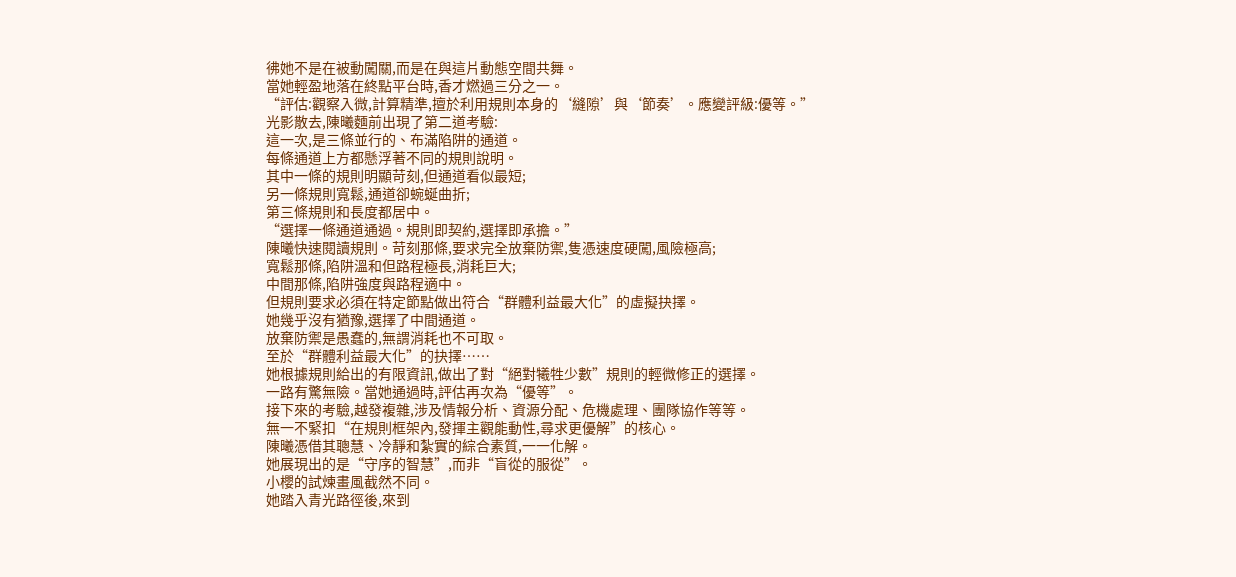彿她不是在被動闖關,而是在與這片動態空間共舞。
當她輕盈地落在終點平台時,香才燃過三分之一。
“評估:觀察入微,計算精準,擅於利用規則本身的‘縫隙’與‘節奏’。應變評級:優等。”
光影散去,陳曦麵前出現了第二道考驗:
這一次,是三條並行的、布滿陷阱的通道。
每條通道上方都懸浮著不同的規則說明。
其中一條的規則明顯苛刻,但通道看似最短;
另一條規則寬鬆,通道卻蜿蜒曲折;
第三條規則和長度都居中。
“選擇一條通道通過。規則即契約,選擇即承擔。”
陳曦快速閱讀規則。苛刻那條,要求完全放棄防禦,隻憑速度硬闖,風險極高;
寬鬆那條,陷阱溫和但路程極長,消耗巨大;
中間那條,陷阱強度與路程適中。
但規則要求必須在特定節點做出符合“群體利益最大化”的虛擬抉擇。
她幾乎沒有猶豫,選擇了中間通道。
放棄防禦是愚蠢的,無謂消耗也不可取。
至於“群體利益最大化”的抉擇……
她根據規則給出的有限資訊,做出了對“絕對犧牲少數”規則的輕微修正的選擇。
一路有驚無險。當她通過時,評估再次為“優等”。
接下來的考驗,越發複雜,涉及情報分析、資源分配、危機處理、團隊協作等等。
無一不緊扣“在規則框架內,發揮主觀能動性,尋求更優解”的核心。
陳曦憑借其聰慧、冷靜和紮實的綜合素質,一一化解。
她展現出的是“守序的智慧”,而非“盲從的服從”。
小櫻的試煉畫風截然不同。
她踏入青光路徑後,來到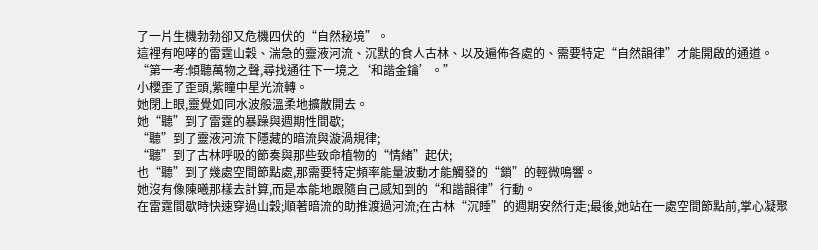了一片生機勃勃卻又危機四伏的“自然秘境”。
這裡有咆哮的雷霆山穀、湍急的靈液河流、沉默的食人古林、以及遍佈各處的、需要特定“自然韻律”才能開啟的通道。
“第一考:傾聽萬物之聲,尋找通往下一境之‘和諧金鑰’。”
小櫻歪了歪頭,紫瞳中星光流轉。
她閉上眼,靈覺如同水波般溫柔地擴散開去。
她“聽”到了雷霆的暴躁與週期性間歇;
“聽”到了靈液河流下隱藏的暗流與漩渦規律;
“聽”到了古林呼吸的節奏與那些致命植物的“情緒”起伏;
也“聽”到了幾處空間節點處,那需要特定頻率能量波動才能觸發的“鎖”的輕微鳴響。
她沒有像陳曦那樣去計算,而是本能地跟隨自己感知到的“和諧韻律”行動。
在雷霆間歇時快速穿過山穀;順著暗流的助推渡過河流;在古林“沉睡”的週期安然行走;最後,她站在一處空間節點前,掌心凝聚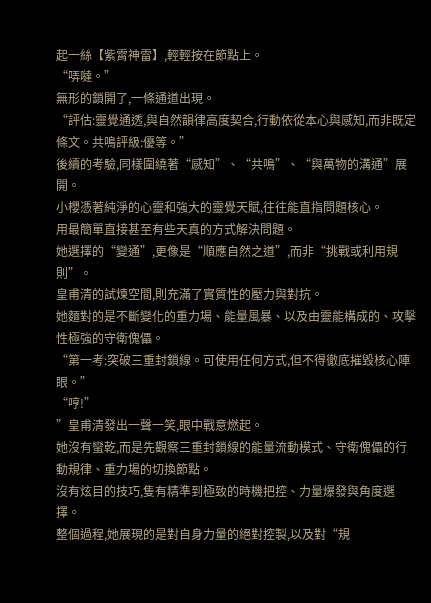起一絲【紫霄神雷】,輕輕按在節點上。
“哢噠。”
無形的鎖開了,一條通道出現。
“評估:靈覺通透,與自然韻律高度契合,行動依從本心與感知,而非既定條文。共鳴評級:優等。”
後續的考驗,同樣圍繞著“感知”、“共鳴”、“與萬物的溝通”展開。
小櫻憑著純淨的心靈和強大的靈覺天賦,往往能直指問題核心。
用最簡單直接甚至有些天真的方式解決問題。
她選擇的“變通”,更像是“順應自然之道”,而非“挑戰或利用規則”。
皇甫清的試煉空間,則充滿了實質性的壓力與對抗。
她麵對的是不斷變化的重力場、能量風暴、以及由靈能構成的、攻擊性極強的守衛傀儡。
“第一考:突破三重封鎖線。可使用任何方式,但不得徹底摧毀核心陣眼。”
“哼!”
”皇甫清發出一聲一笑,眼中戰意燃起。
她沒有蠻乾,而是先觀察三重封鎖線的能量流動模式、守衛傀儡的行動規律、重力場的切換節點。
沒有炫目的技巧,隻有精準到極致的時機把控、力量爆發與角度選擇。
整個過程,她展現的是對自身力量的絕對控製,以及對“規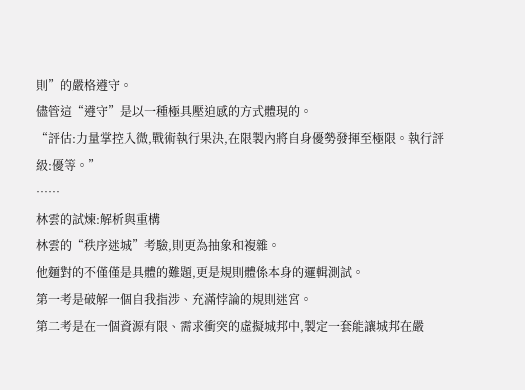則”的嚴格遵守。
儘管這“遵守”是以一種極具壓迫感的方式體現的。
“評估:力量掌控入微,戰術執行果決,在限製內將自身優勢發揮至極限。執行評級:優等。”
……
林雲的試煉:解析與重構
林雲的“秩序迷城”考驗,則更為抽象和複雜。
他麵對的不僅僅是具體的難題,更是規則體係本身的邏輯測試。
第一考是破解一個自我指涉、充滿悖論的規則迷宮。
第二考是在一個資源有限、需求衝突的虛擬城邦中,製定一套能讓城邦在嚴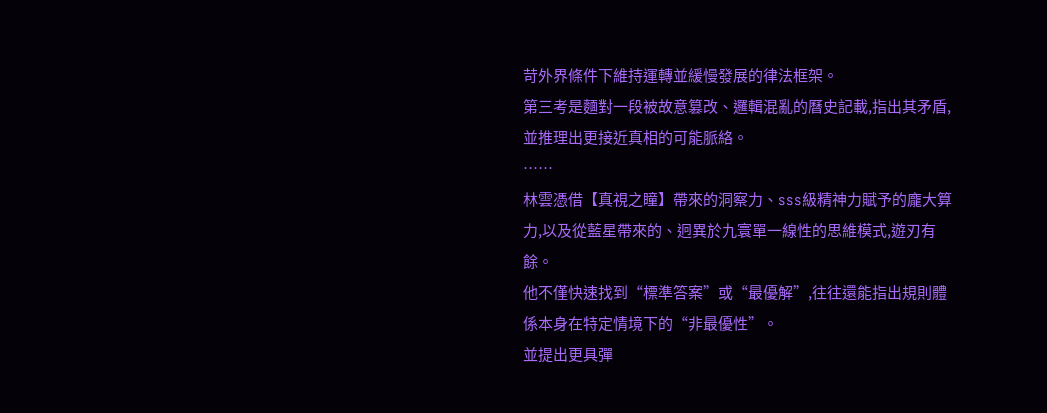苛外界條件下維持運轉並緩慢發展的律法框架。
第三考是麵對一段被故意篡改、邏輯混亂的曆史記載,指出其矛盾,並推理出更接近真相的可能脈絡。
……
林雲憑借【真視之瞳】帶來的洞察力、sss級精神力賦予的龐大算力,以及從藍星帶來的、迥異於九寰單一線性的思維模式,遊刃有餘。
他不僅快速找到“標準答案”或“最優解”,往往還能指出規則體係本身在特定情境下的“非最優性”。
並提出更具彈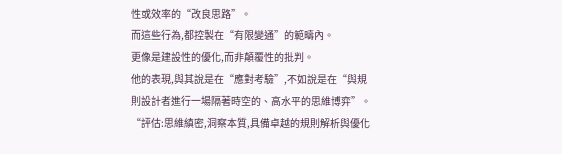性或效率的“改良思路”。
而這些行為,都控製在“有限變通”的範疇內。
更像是建設性的優化,而非顛覆性的批判。
他的表現,與其說是在“應對考驗”,不如說是在“與規則設計者進行一場隔著時空的、高水平的思維博弈”。
“評估:思維縝密,洞察本質,具備卓越的規則解析與優化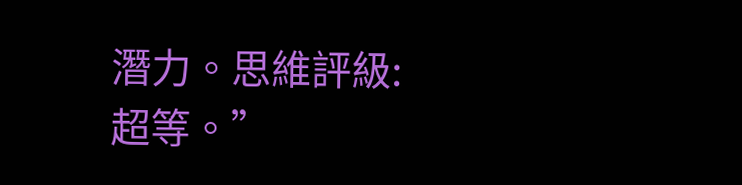潛力。思維評級:超等。”